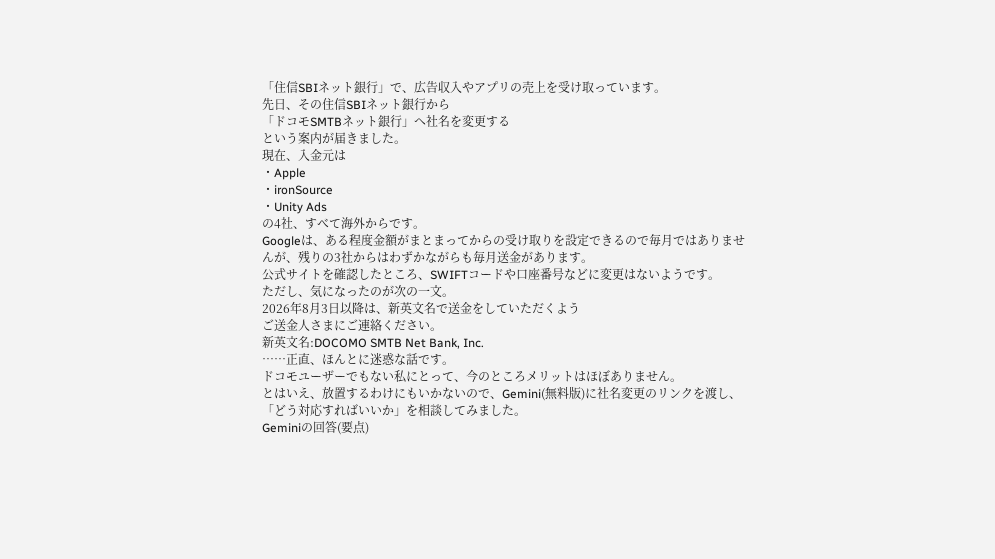「住信SBIネット銀行」で、広告収入やアプリの売上を受け取っています。
先日、その住信SBIネット銀行から
「ドコモSMTBネット銀行」へ社名を変更する
という案内が届きました。
現在、入金元は
・Apple
・ironSource
・Unity Ads
の4社、すべて海外からです。
Googleは、ある程度金額がまとまってからの受け取りを設定できるので毎月ではありませんが、残りの3社からはわずかながらも毎月送金があります。
公式サイトを確認したところ、SWIFTコードや口座番号などに変更はないようです。
ただし、気になったのが次の一文。
2026年8月3日以降は、新英文名で送金をしていただくよう
ご送金人さまにご連絡ください。
新英文名:DOCOMO SMTB Net Bank, Inc.
……正直、ほんとに迷惑な話です。
ドコモユーザーでもない私にとって、今のところメリットはほぼありません。
とはいえ、放置するわけにもいかないので、Gemini(無料版)に社名変更のリンクを渡し、「どう対応すればいいか」を相談してみました。
Geminiの回答(要点)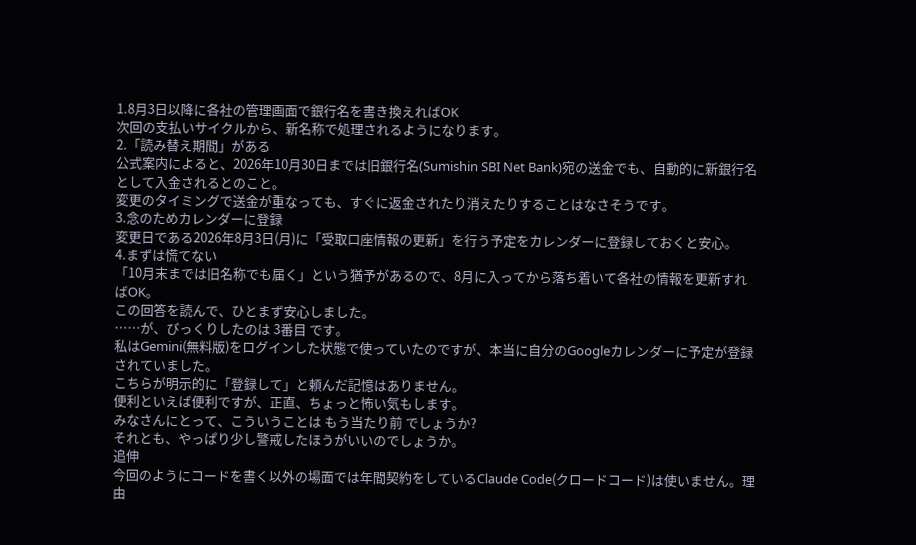1.8月3日以降に各社の管理画面で銀行名を書き換えればOK
次回の支払いサイクルから、新名称で処理されるようになります。
2.「読み替え期間」がある
公式案内によると、2026年10月30日までは旧銀行名(Sumishin SBI Net Bank)宛の送金でも、自動的に新銀行名として入金されるとのこと。
変更のタイミングで送金が重なっても、すぐに返金されたり消えたりすることはなさそうです。
3.念のためカレンダーに登録
変更日である2026年8月3日(月)に「受取口座情報の更新」を行う予定をカレンダーに登録しておくと安心。
4.まずは慌てない
「10月末までは旧名称でも届く」という猶予があるので、8月に入ってから落ち着いて各社の情報を更新すればOK。
この回答を読んで、ひとまず安心しました。
……が、びっくりしたのは 3番目 です。
私はGemini(無料版)をログインした状態で使っていたのですが、本当に自分のGoogleカレンダーに予定が登録されていました。
こちらが明示的に「登録して」と頼んだ記憶はありません。
便利といえば便利ですが、正直、ちょっと怖い気もします。
みなさんにとって、こういうことは もう当たり前 でしょうか?
それとも、やっぱり少し警戒したほうがいいのでしょうか。
追伸
今回のようにコードを書く以外の場面では年間契約をしているClaude Code(クロードコード)は使いません。理由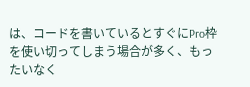は、コードを書いているとすぐにPro枠を使い切ってしまう場合が多く、もったいなく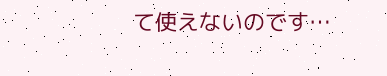て使えないのです…